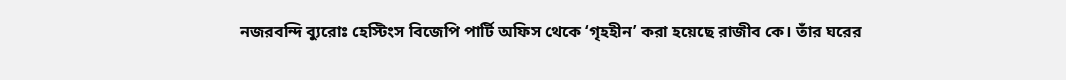নজরবন্দি ব্যুরোঃ হেস্টিংস বিজেপি পার্টি অফিস থেকে ‘গৃহহীন’ করা হয়েছে রাজীব কে। তাঁর ঘরের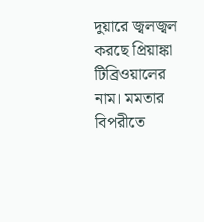দুয়ারে জ্বলজ্বল করছে প্রিয়াঙ্কা টিব্রিওয়ালের নাম। মমতার বিপরীতে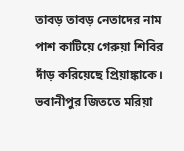তাবড় তাবড় নেতাদের নাম পাশ কাটিয়ে গেরুয়া শিবির দাঁড় করিয়েছে প্রিয়াঙ্কাকে। ভবানীপুর জিততে মরিয়া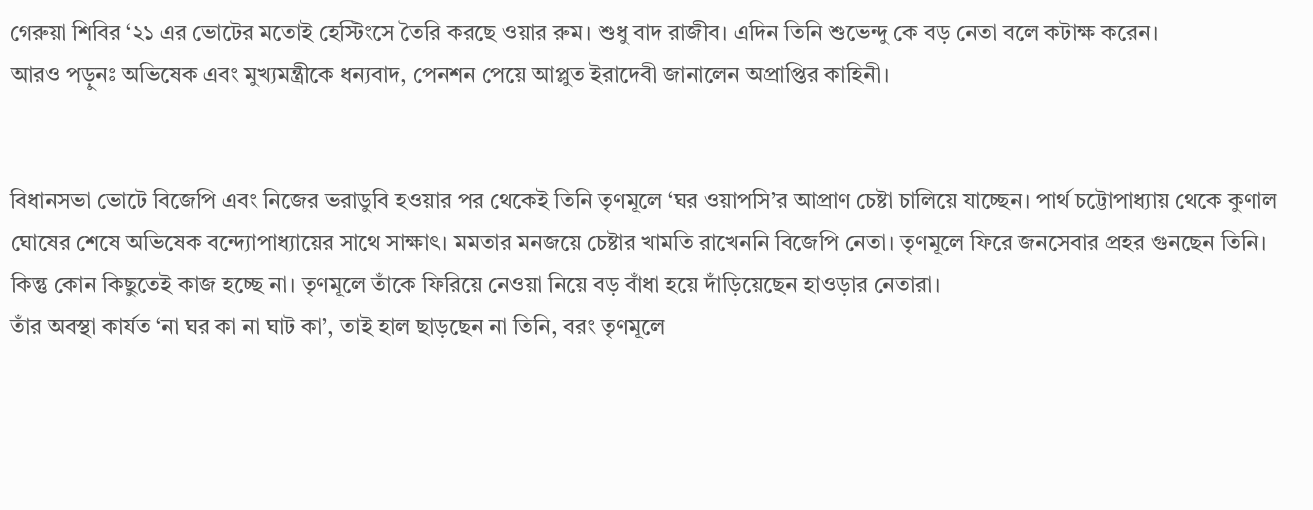গেরুয়া শিবির ‘২১ এর ভোটের মতোই হেস্টিংসে তৈরি করছে ওয়ার রুম। শুধু বাদ রাজীব। এদিন তিনি শুভেন্দু কে বড় নেতা বলে কটাক্ষ করেন।
আরও পড়ুনঃ অভিষেক এবং মুখ্যমন্ত্রীকে ধন্যবাদ, পেনশন পেয়ে আপ্লুত ইরাদেবী জানালেন অপ্রাপ্তির কাহিনী।


বিধানসভা ভোটে বিজেপি এবং নিজের ভরাডুবি হওয়ার পর থেকেই তিনি তৃণমূলে ‘ঘর ওয়াপসি’র আপ্রাণ চেষ্টা চালিয়ে যাচ্ছেন। পার্থ চট্টোপাধ্যায় থেকে কুণাল ঘোষের শেষে অভিষেক বন্দ্যোপাধ্যায়ের সাথে সাক্ষাৎ। মমতার মনজয়ে চেষ্টার খামতি রাখেননি বিজেপি নেতা। তৃণমূলে ফিরে জনসেবার প্রহর গুনছেন তিনি। কিন্তু কোন কিছুতেই কাজ হচ্ছে না। তৃণমূলে তাঁকে ফিরিয়ে নেওয়া নিয়ে বড় বাঁধা হয়ে দাঁড়িয়েছেন হাওড়ার নেতারা।
তাঁর অবস্থা কার্যত ‘না ঘর কা না ঘাট কা’, তাই হাল ছাড়ছেন না তিনি, বরং তৃণমূলে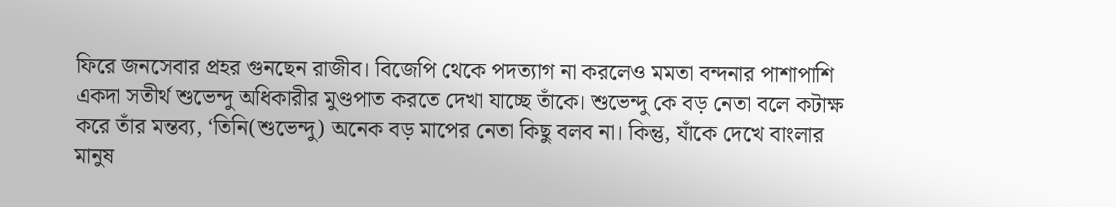ফিরে জনসেবার প্রহর গুনছেন রাজীব। বিজেপি থেকে পদত্যাগ না করলেও মমতা বন্দনার পাশাপাশি একদা সতীর্থ শুভেন্দু অধিকারীর মুণ্ডপাত করতে দেখা যাচ্ছে তাঁকে। শুভেন্দু কে বড় নেতা বলে কটাক্ষ করে তাঁর মন্তব্য, ‘তিনি(শুভেন্দু) অনেক বড় মাপের নেতা কিছু বলব না। কিন্তু, যাঁকে দেখে বাংলার মানুষ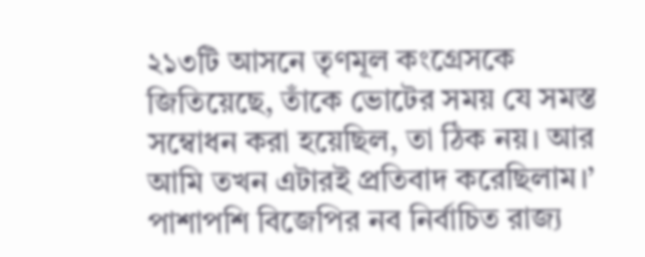২১৩টি আসনে তৃণমূল কংগ্রেসকে জিতিয়েছে, তাঁকে ভোটের সময় যে সমস্ত সম্বোধন করা হয়েছিল, তা ঠিক নয়। আর আমি তখন এটারই প্রতিবাদ করেছিলাম।’
পাশাপশি বিজেপির নব নির্বাচিত রাজ্য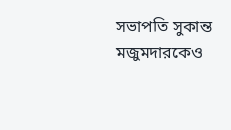সভাপতি সুকান্ত মজুমদারকেও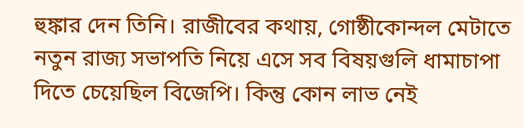হুঙ্কার দেন তিনি। রাজীবের কথায়, গোষ্ঠীকোন্দল মেটাতে নতুন রাজ্য সভাপতি নিয়ে এসে সব বিষয়গুলি ধামাচাপা দিতে চেয়েছিল বিজেপি। কিন্তু কোন লাভ নেই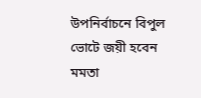উপনির্বাচনে বিপুল ভোটে জয়ী হবেন মমতা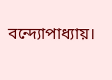বন্দ্যোপাধ্যায়।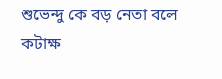শুভেন্দু কে বড় নেতা বলে কটাক্ষ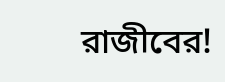রাজীবের!